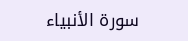سورة الأنبياء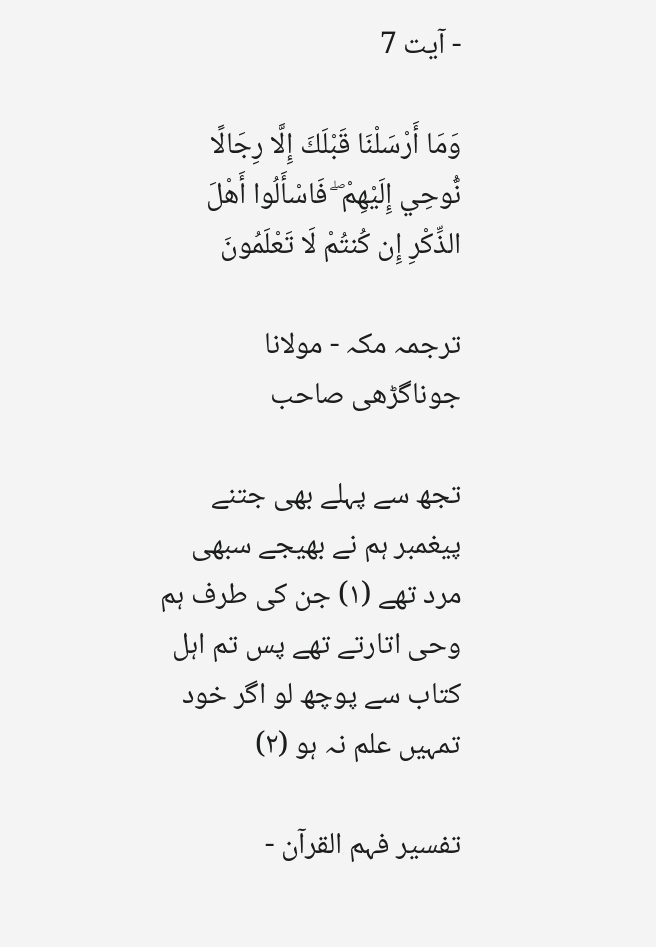- آیت 7

وَمَا أَرْسَلْنَا قَبْلَكَ إِلَّا رِجَالًا نُّوحِي إِلَيْهِمْ ۖ فَاسْأَلُوا أَهْلَ الذِّكْرِ إِن كُنتُمْ لَا تَعْلَمُونَ

ترجمہ مکہ - مولانا جوناگڑھی صاحب

تجھ سے پہلے بھی جتنے پیغمبر ہم نے بھیجے سبھی مرد تھے (١) جن کی طرف ہم وحی اتارتے تھے پس تم اہل کتاب سے پوچھ لو اگر خود تمہیں علم نہ ہو (٢)

تفسیر فہم القرآن -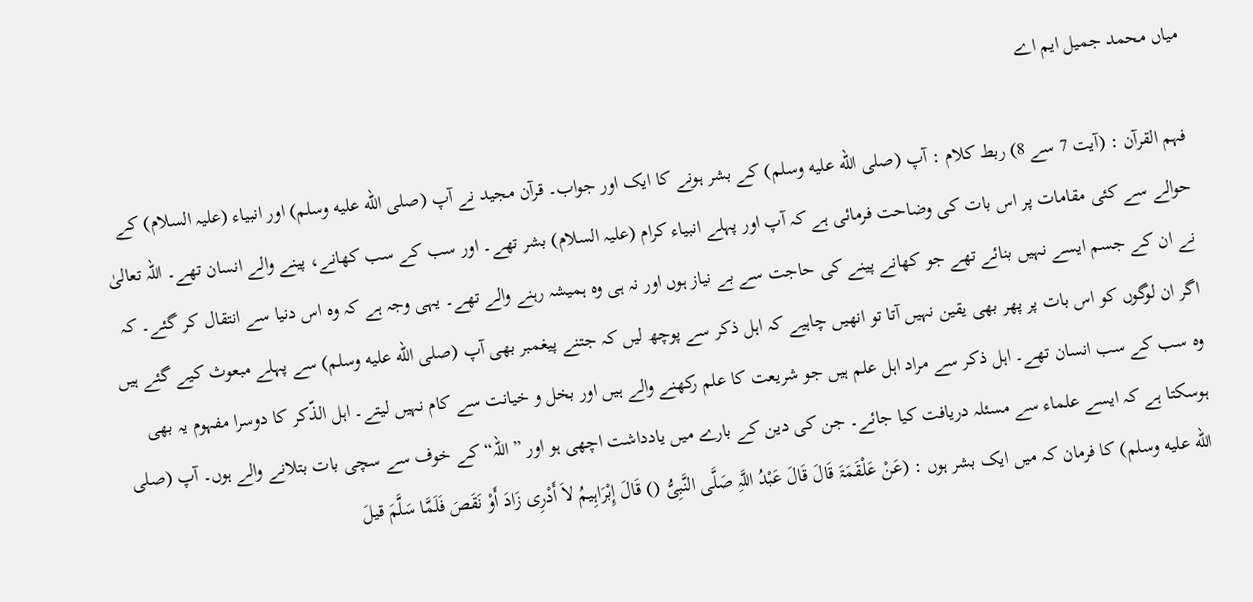میاں محمد جمیل ایم اے

فہم القرآن : (آیت 7 سے 8) ربط کلام : آپ (صلى الله عليه وسلم) کے بشر ہونے کا ایک اور جواب۔ قرآن مجید نے آپ (صلى الله عليه وسلم) اور انبیاء (علیہ السلام) کے حوالے سے کئی مقامات پر اس بات کی وضاحت فرمائی ہے کہ آپ اور پہلے انبیاء کرام (علیہ السلام) بشر تھے۔ اور سب کے سب کھانے، پینے والے انسان تھے۔ اللہ تعالیٰ نے ان کے جسم ایسے نہیں بنائے تھے جو کھانے پینے کی حاجت سے بے نیاز ہوں اور نہ ہی وہ ہمیشہ رہنے والے تھے۔ یہی وجہ ہے کہ وہ اس دنیا سے انتقال کر گئے۔ کہ اگر ان لوگوں کو اس بات پر پھر بھی یقین نہیں آتا تو انھیں چاہیے کہ اہل ذکر سے پوچھ لیں کہ جتنے پیغمبر بھی آپ (صلى الله عليه وسلم) سے پہلے مبعوث کیے گئے ہیں وہ سب کے سب انسان تھے۔ اہل ذکر سے مراد اہل علم ہیں جو شریعت کا علم رکھنے والے ہیں اور بخل و خیانت سے کام نہیں لیتے۔ اہل الذّکر کا دوسرا مفہوم یہ بھی ہوسکتا ہے کہ ایسے علماء سے مسئلہ دریافت کیا جائے۔ جن کی دین کے بارے میں یادداشت اچھی ہو اور ” اللہ“ کے خوف سے سچی بات بتلانے والے ہوں۔ آپ (صلى الله عليه وسلم) کا فرمان کہ میں ایک بشر ہوں : (عَنْ عَلْقَمَۃَ قَالَ قَالَ عَبْدُ اللَّہِ صَلَّی النَّبِیُّ () قَالَ إِبْرَاہِیمُ لاَ أَدْرِی زَادَ أَوْ نَقَصَ فَلَمَّا سَلَّمَ قیلَ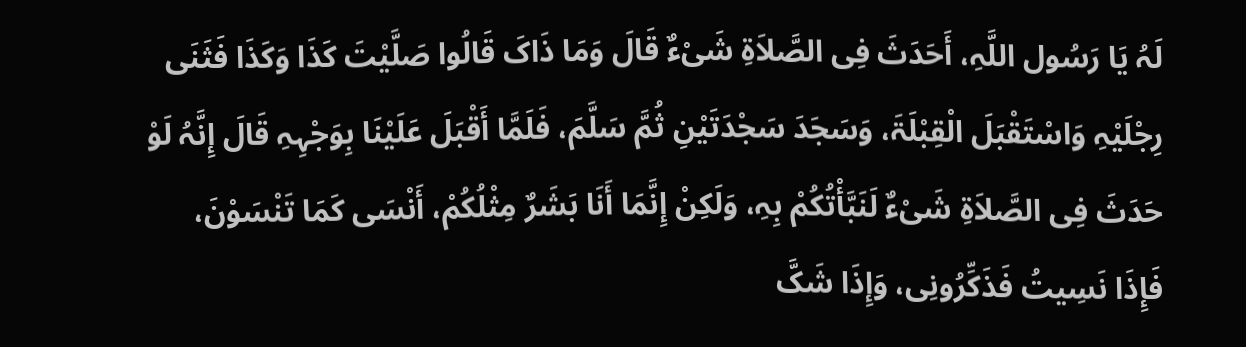لَہُ یَا رَسُول اللَّہِ، أَحَدَثَ فِی الصَّلاَۃِ شَیْءٌ قَالَ وَمَا ذَاکَ قَالُوا صَلَّیْتَ کَذَا وَکَذَا فَثَنَی رِجْلَیْہِ وَاسْتَقْبَلَ الْقِبْلَۃَ، وَسَجَدَ سَجْدَتَیْنِ ثُمَّ سَلَّمَ، فَلَمَّا أَقْبَلَ عَلَیْنَا بِوَجْہِہِ قَالَ إِنَّہُ لَوْ حَدَثَ فِی الصَّلاَۃِ شَیْءٌ لَنَبَّأْتُکُمْ بِہِ، وَلَکِنْ إِنَّمَا أَنَا بَشَرٌ مِثْلُکُمْ، أَنْسَی کَمَا تَنْسَوْنَ، فَإِذَا نَسِیتُ فَذَکِّرُونِی، وَإِذَا شَکَّ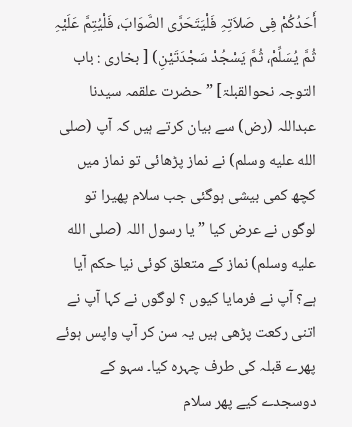أَحَدُکُمْ فِی صَلاَتِہِ فَلْیَتَحَرَّی الصَّوَابَ، فَلْیُتِمَّ عَلَیْہِ ثُمَّ یُسَلِّمْ، ثُمَّ یَسْجُدْ سَجْدَتَیْنِ) [ بخاری : باب التوجہ نحوالقبلۃ] ” حضرت علقمہ سیدنا عبداللہ (رض) سے بیان کرتے ہیں کہ آپ (صلى الله عليه وسلم) نے نماز پڑھائی تو نماز میں کچھ کمی بیشی ہوگئی جب سلام پھیرا تو لوگوں نے عرض کیا ” یا رسول اللہ (صلى الله عليه وسلم) نماز کے متعلق کوئی نیا حکم آیا ہے؟ آپ نے فرمایا کیوں ؟ لوگوں نے کہا آپ نے اتنی رکعت پڑھی ہیں یہ سن کر آپ واپس ہوئے پھرے قبلہ کی طرف چہرہ کیا۔ سہو کے دوسجدے کیے پھر سلام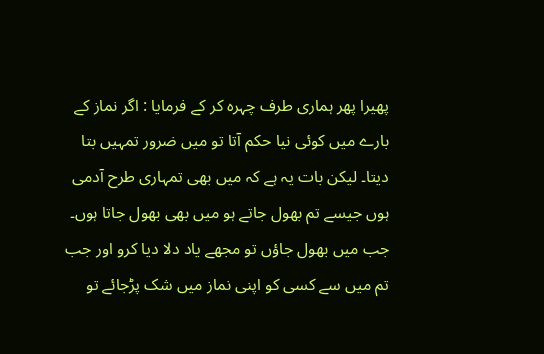پھیرا پھر ہماری طرف چہرہ کر کے فرمایا : اگر نماز کے بارے میں کوئی نیا حکم آتا تو میں ضرور تمہیں بتا دیتا۔ لیکن بات یہ ہے کہ میں بھی تمہاری طرح آدمی ہوں جیسے تم بھول جاتے ہو میں بھی بھول جاتا ہوں۔ جب میں بھول جاؤں تو مجھے یاد دلا دیا کرو اور جب تم میں سے کسی کو اپنی نماز میں شک پڑجائے تو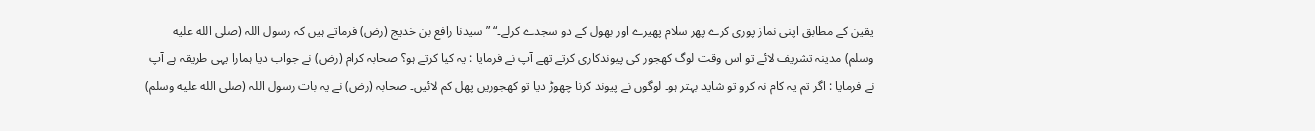یقین کے مطابق اپنی نماز پوری کرے پھر سلام پھیرے اور بھول کے دو سجدے کرلے۔“ ” سیدنا رافع بن خدیج (رض) فرماتے ہیں کہ رسول اللہ (صلى الله عليه وسلم) مدینہ تشریف لائے تو اس وقت لوگ کھجور کی پیوندکاری کرتے تھے آپ نے فرمایا : یہ کیا کرتے ہو؟ صحابہ کرام (رض) نے جواب دیا ہمارا یہی طریقہ ہے آپ نے فرمایا : اگر تم یہ کام نہ کرو تو شاید بہتر ہو۔ لوگوں نے پیوند کرنا چھوڑ دیا تو کھجوریں پھل کم لائیں۔ صحابہ (رض) نے یہ بات رسول اللہ (صلى الله عليه وسلم)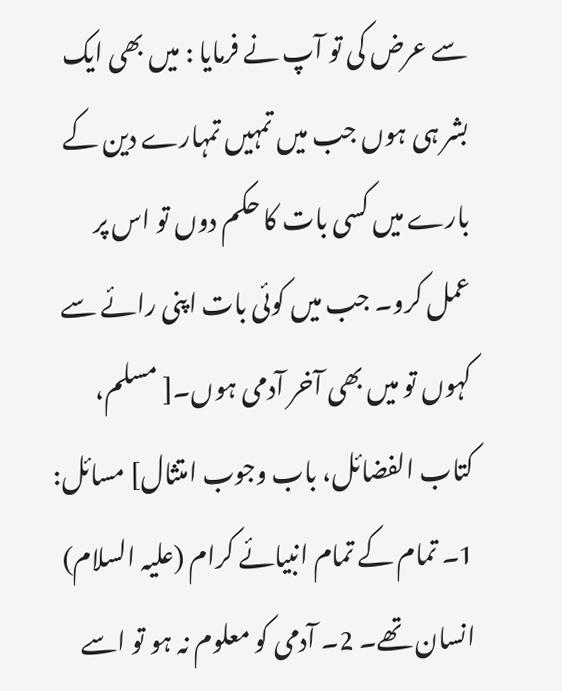سے عرض کی تو آپ نے فرمایا : میں بھی ایک بشر ہی ہوں جب میں تمہیں تمہارے دین کے بارے میں کسی بات کا حکم دوں تو اس پر عمل کرو۔ جب میں کوئی بات اپنی رائے سے کہوں تو میں بھی آخر آدمی ہوں۔[ مسلم، کتاب الفضائل، باب وجوب امتثال] مسائل: 1۔ تمام کے تمام انبیائے کرام (علیہ السلام) انسان تھے۔ 2۔ آدمی کو معلوم نہ ہو تو اسے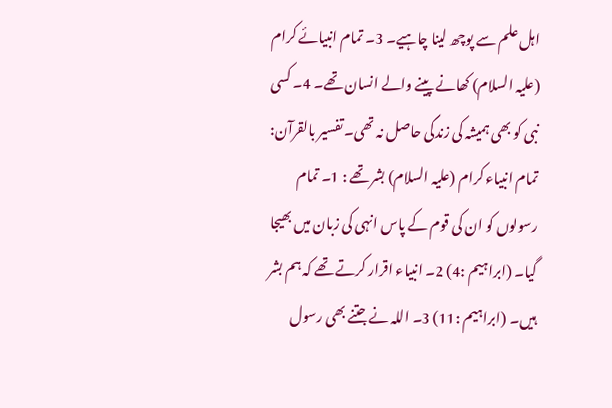اہل علم سے پوچھ لینا چاہیے۔ 3۔ تمام انبیائے کرام (علیہ السلام) کھانے پینے والے انسان تھے۔ 4۔ کسی نبی کو بھی ہمیشہ کی زندگی حاصل نہ تھی۔ تفسیر بالقرآن: تمام انبیاء کرام (علیہ السلام) بشر تھے : 1۔ تمام رسولوں کو ان کی قوم کے پاس انہی کی زبان میں بھیجا گیا۔ (ابراہیم :4) 2۔ انبیاء اقرار کرتے تھے کہ ہم بشر ہیں۔ (ابراہیم :11) 3۔ اللہ نے جتنے بھی رسول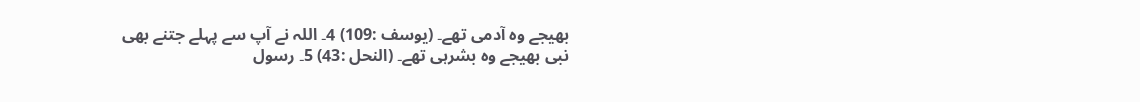بھیجے وہ آدمی تھے۔ (یوسف :109) 4۔ اللہ نے آپ سے پہلے جتنے بھی نبی بھیجے وہ بشرہی تھے۔ (النحل :43) 5۔ رسول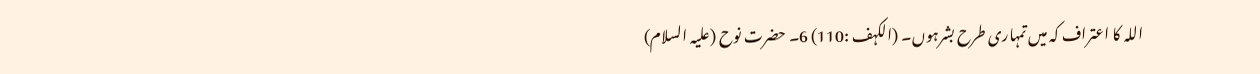اللہ کا اعتراف کہ میں تمہاری طرح بشرہوں۔ (الکہف :110) 6۔ حضرت نوح (علیہ السلام)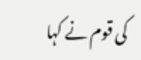کی قوم نے کہا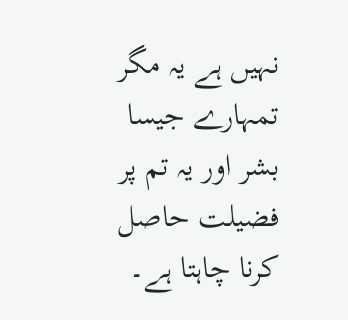نہیں ہے یہ مگر تمہارے جیسا بشر اور یہ تم پر فضیلت حاصل کرنا چاہتا ہے۔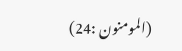(المومنون :24)